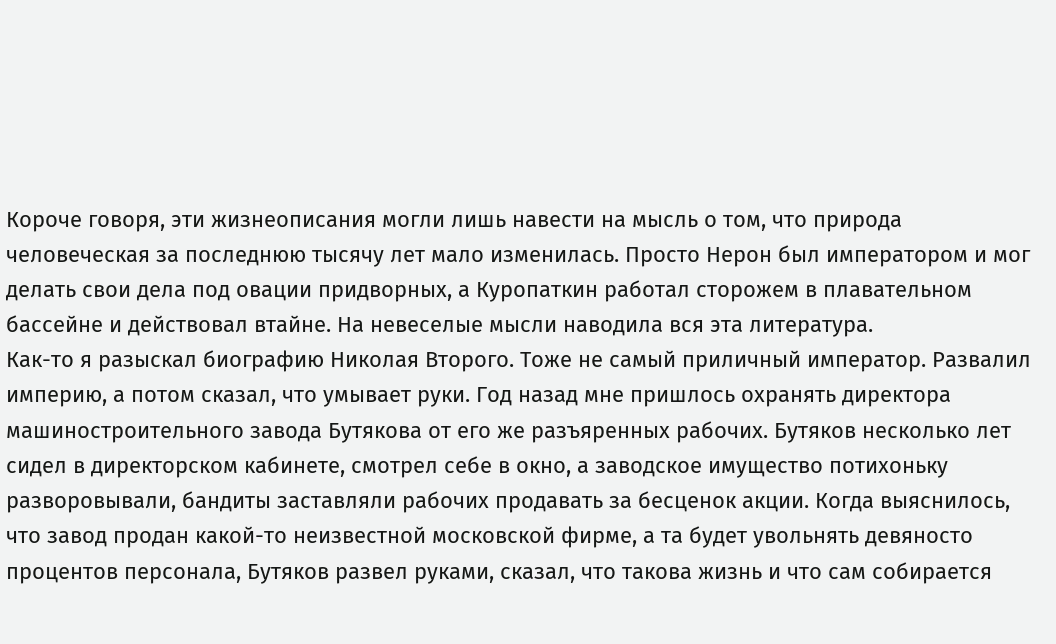Короче говоря, эти жизнеописания могли лишь навести на мысль о том, что природа человеческая за последнюю тысячу лет мало изменилась. Просто Нерон был императором и мог делать свои дела под овации придворных, а Куропаткин работал сторожем в плавательном бассейне и действовал втайне. На невеселые мысли наводила вся эта литература.
Как-то я разыскал биографию Николая Второго. Тоже не самый приличный император. Развалил империю, а потом сказал, что умывает руки. Год назад мне пришлось охранять директора машиностроительного завода Бутякова от его же разъяренных рабочих. Бутяков несколько лет сидел в директорском кабинете, смотрел себе в окно, а заводское имущество потихоньку разворовывали, бандиты заставляли рабочих продавать за бесценок акции. Когда выяснилось, что завод продан какой-то неизвестной московской фирме, а та будет увольнять девяносто процентов персонала, Бутяков развел руками, сказал, что такова жизнь и что сам собирается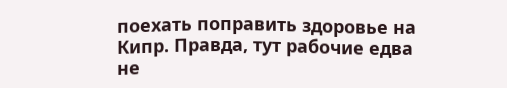поехать поправить здоровье на Кипр. Правда, тут рабочие едва не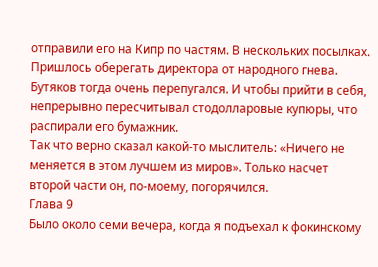отправили его на Кипр по частям. В нескольких посылках. Пришлось оберегать директора от народного гнева. Бутяков тогда очень перепугался. И чтобы прийти в себя, непрерывно пересчитывал стодолларовые купюры, что распирали его бумажник.
Так что верно сказал какой-то мыслитель: «Ничего не меняется в этом лучшем из миров». Только насчет второй части он, по-моему, погорячился.
Глава 9
Было около семи вечера, когда я подъехал к фокинскому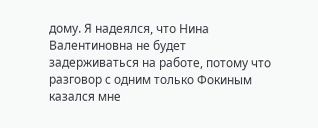дому. Я надеялся, что Нина Валентиновна не будет задерживаться на работе, потому что разговор с одним только Фокиным казался мне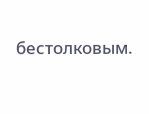бестолковым.